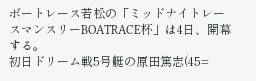ボートレース若松の「ミッドナイトレースマンスリーBOATRACE杯」は4日、開幕する。
初日ドリーム戦5号艇の原田篤志(45=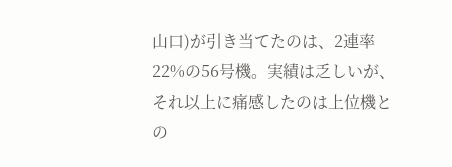山口)が引き当てたのは、2連率22%の56号機。実績は乏しいが、それ以上に痛感したのは上位機との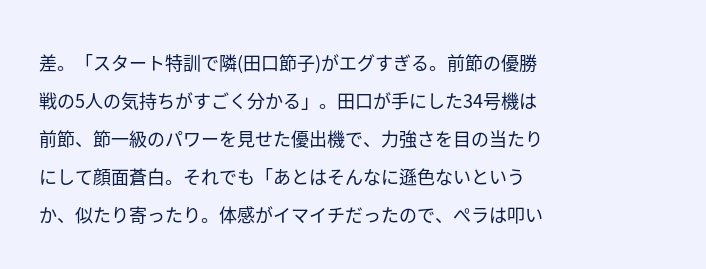差。「スタート特訓で隣(田口節子)がエグすぎる。前節の優勝戦の5人の気持ちがすごく分かる」。田口が手にした34号機は前節、節一級のパワーを見せた優出機で、力強さを目の当たりにして顔面蒼白。それでも「あとはそんなに遜色ないというか、似たり寄ったり。体感がイマイチだったので、ぺラは叩い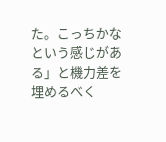た。こっちかなという感じがある」と機力差を埋めるべく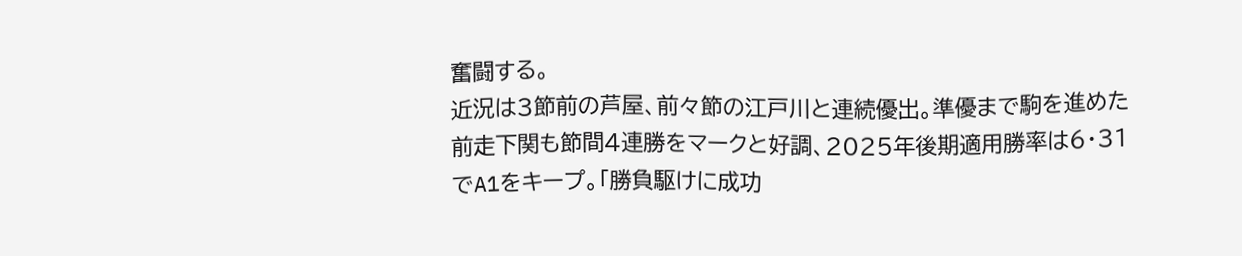奮闘する。
近況は3節前の芦屋、前々節の江戸川と連続優出。準優まで駒を進めた前走下関も節間4連勝をマークと好調、2025年後期適用勝率は6・31でA1をキープ。「勝負駆けに成功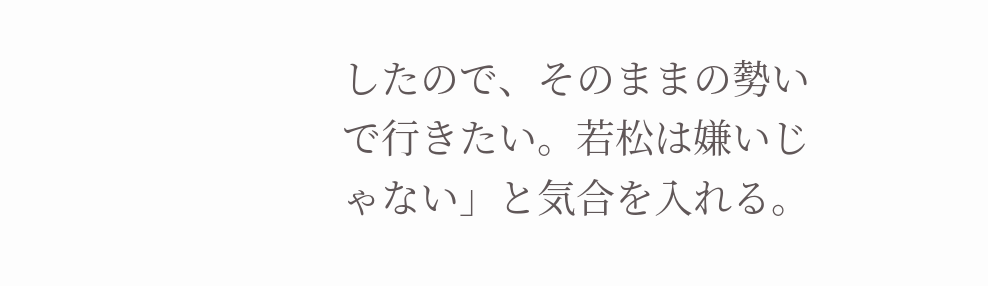したので、そのままの勢いで行きたい。若松は嫌いじゃない」と気合を入れる。